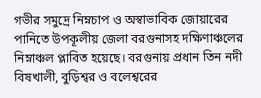গভীর সমুদ্রে নিম্নচাপ ও অস্বাভাবিক জোয়ারের পানিতে উপকূলীয় জেলা বরগুনাসহ দক্ষিণাঞ্চলের নিম্নাঞ্চল প্লাবিত হয়েছে। বরগুনায় প্রধান তিন নদী বিষখালী, বুড়িশ্বর ও বলেশ্বরের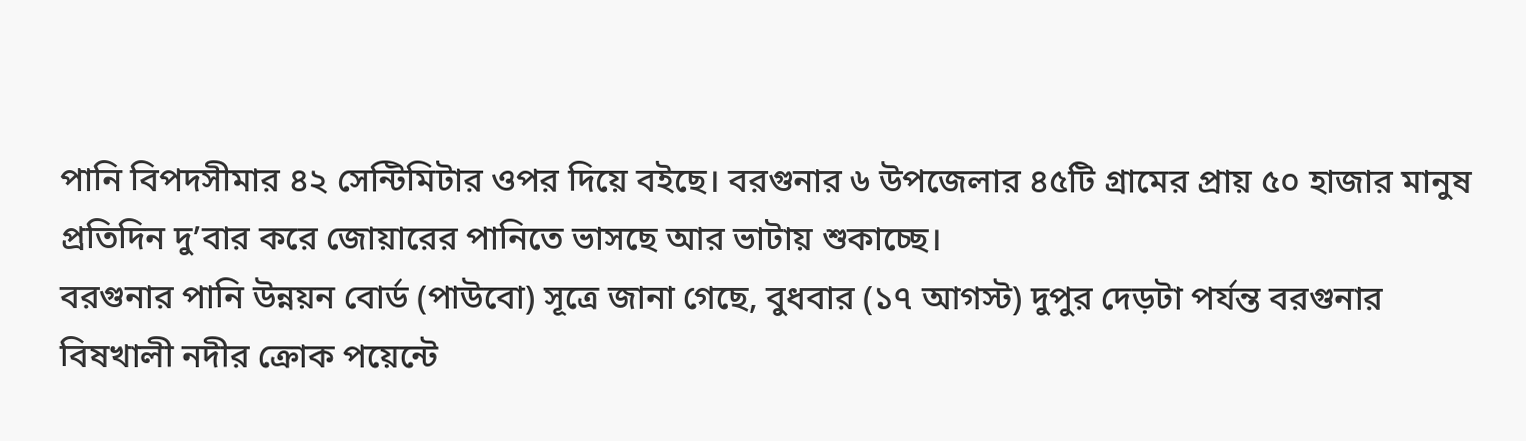পানি বিপদসীমার ৪২ সেন্টিমিটার ওপর দিয়ে বইছে। বরগুনার ৬ উপজেলার ৪৫টি গ্রামের প্রায় ৫০ হাজার মানুষ প্রতিদিন দু’বার করে জোয়ারের পানিতে ভাসছে আর ভাটায় শুকাচ্ছে।
বরগুনার পানি উন্নয়ন বোর্ড (পাউবো) সূত্রে জানা গেছে, বুধবার (১৭ আগস্ট) দুপুর দেড়টা পর্যন্ত বরগুনার বিষখালী নদীর ক্রোক পয়েন্টে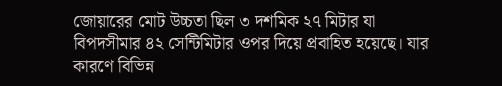জোয়ারের মোট উচ্চতা ছিল ৩ দশমিক ২৭ মিটার যা বিপদসীমার ৪২ সেন্টিমিটার ওপর দিয়ে প্রবাহিত হয়েছে। যার কারণে বিভিন্ন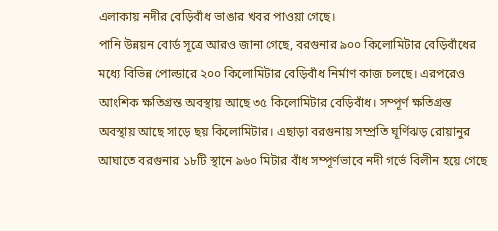এলাকায় নদীর বেড়িবাঁধ ভাঙার খবর পাওয়া গেছে।
পানি উন্নয়ন বোর্ড সূত্রে আরও জানা গেছে, বরগুনার ৯০০ কিলোমিটার বেড়িবাঁধের মধ্যে বিভিন্ন পোল্ডারে ২০০ কিলোমিটার বেড়িবাঁধ নির্মাণ কাজ চলছে। এরপরেও আংশিক ক্ষতিগ্রস্ত অবস্থায় আছে ৩৫ কিলোমিটার বেড়িবাঁধ। সম্পূর্ণ ক্ষতিগ্রস্ত অবস্থায় আছে সাড়ে ছয় কিলোমিটার। এছাড়া বরগুনায় সম্প্রতি ঘূর্ণিঝড় রোয়ানুর আঘাতে বরগুনার ১৮টি স্থানে ৯৬০ মিটার বাঁধ সম্পূর্ণভাবে নদী গর্ভে বিলীন হয়ে গেছে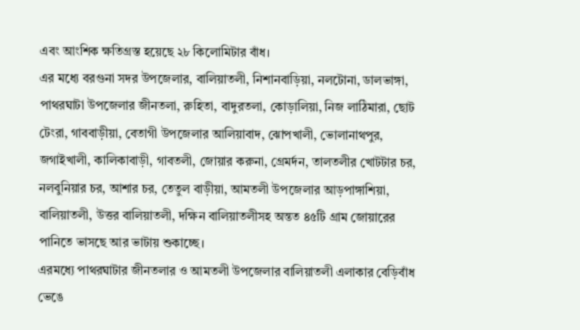এবং আংশিক ক্ষতিগ্রস্ত হয়েছে ২৮ কিলোমিটার বাঁধ।
এর মধ্যে বরগুনা সদর উপজেলার, বালিয়াতলী, নিশানবাড়িয়া, নলটোনা, ডালভাঙ্গা, পাথরঘাটা উপজেলার জীনতলা, রুহিতা, বাদুরতলা, কোড়ালিয়া, নিজ লাঠিমারা, ছোট টেংরা, গাববাড়ীয়া, বেতাগী উপজেলার আলিয়াবাদ, ঝোপখালী, ভোলানাথপুর, জগাইখালী, কালিকাবাড়ী, গাবতলী, জোয়ার করুনা, গ্রেমর্দন, তালতলীর খোটটার চর, নলবুনিয়ার চর, আশার চর, তেতুল বাড়ীয়া, আমতলী উপজেলার আড়পাঙ্গাশিয়া, বালিয়াতলী, উত্তর বালিয়াতলী, দক্ষিন বালিয়াতলীসহ অন্তত ৪৫টি গ্রাম জোয়ারের পানিতে ভাসছে আর ভাটায় শুকাচ্ছে।
এরমধ্যে পাথরঘাটার জীনতলার ও আমতলী উপজেলার বালিয়াতলী এলাকার বেড়িবাঁধ ভেঙে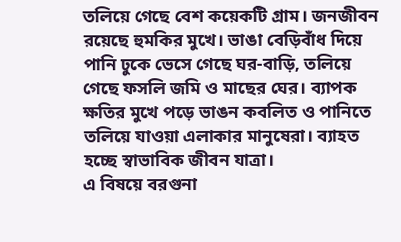তলিয়ে গেছে বেশ কয়েকটি গ্রাম। জনজীবন রয়েছে হুমকির মুখে। ভাঙা বেড়িবাঁধ দিয়ে পানি ঢুকে ভেসে গেছে ঘর-বাড়ি, তলিয়ে গেছে ফসলি জমি ও মাছের ঘের। ব্যাপক ক্ষতির মুখে পড়ে ভাঙন কবলিত ও পানিতে তলিয়ে যাওয়া এলাকার মানুষেরা। ব্যাহত হচ্ছে স্বাভাবিক জীবন যাত্রা।
এ বিষয়ে বরগুনা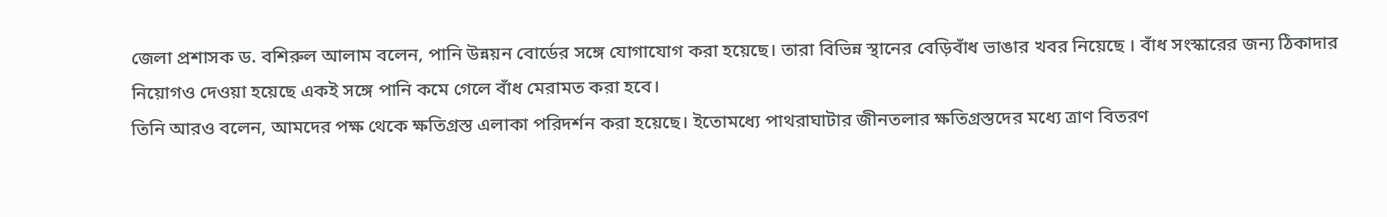জেলা প্রশাসক ড. বশিরুল আলাম বলেন, পানি উন্নয়ন বোর্ডের সঙ্গে যোগাযোগ করা হয়েছে। তারা বিভিন্ন স্থানের বেড়িবাঁধ ভাঙার খবর নিয়েছে । বাঁধ সংস্কারের জন্য ঠিকাদার নিয়োগও দেওয়া হয়েছে একই সঙ্গে পানি কমে গেলে বাঁধ মেরামত করা হবে।
তিনি আরও বলেন, আমদের পক্ষ থেকে ক্ষতিগ্রস্ত এলাকা পরিদর্শন করা হয়েছে। ইতোমধ্যে পাথরাঘাটার জীনতলার ক্ষতিগ্রস্তদের মধ্যে ত্রাণ বিতরণ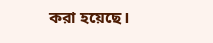করা হয়েছে।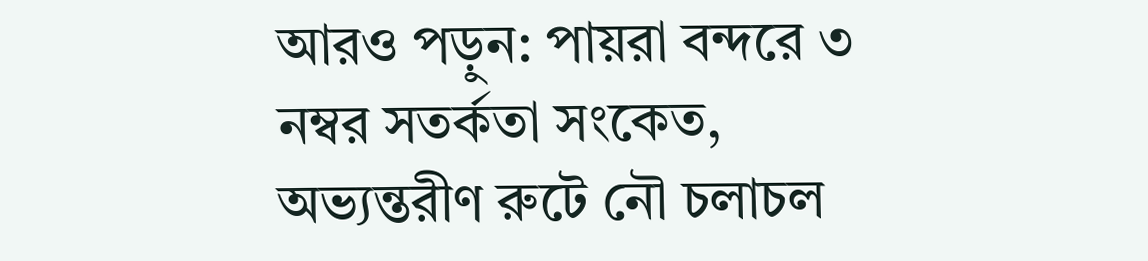আরও পড়ুন: পায়রা বন্দরে ৩ নম্বর সতর্কতা সংকেত, অভ্যন্তরীণ রুটে নৌ চলাচল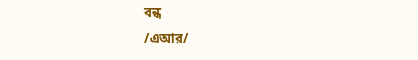বন্ধ
/এআর/